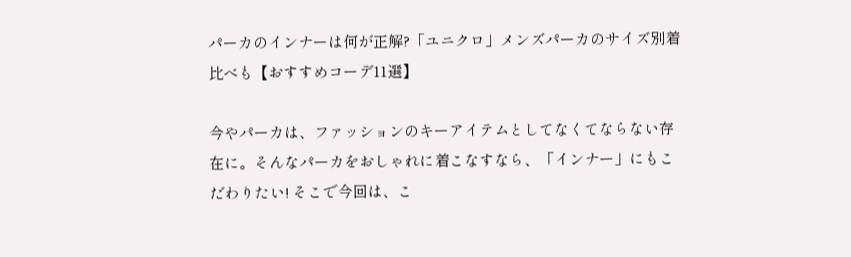パーカのインナーは何が正解?「ユニクロ」メンズパーカのサイズ別着比べも【おすすめコーデ11選】

今やパーカは、ファッションのキーアイテムとしてなくてならない存在に。そんなパーカをおしゃれに着こなすなら、「インナー」にもこだわりたい! そこで今回は、こ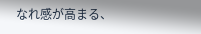なれ感が高まる、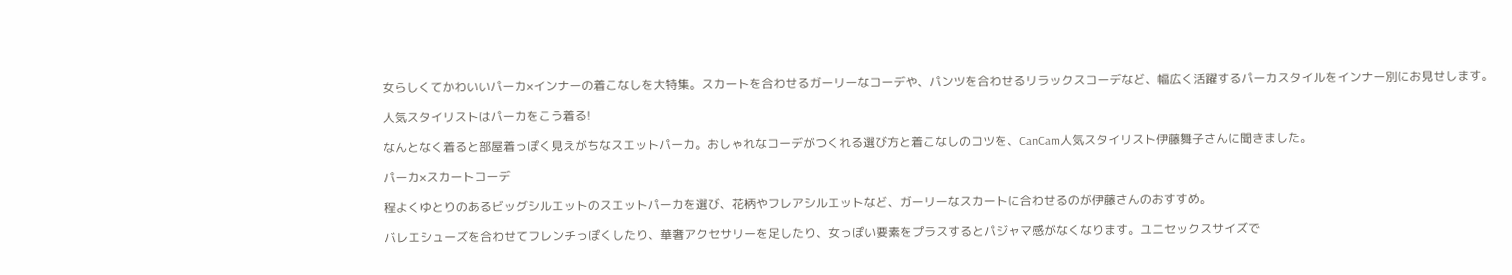女らしくてかわいいパーカ×インナーの着こなしを大特集。スカートを合わせるガーリーなコーデや、パンツを合わせるリラックスコーデなど、幅広く活躍するパーカスタイルをインナー別にお見せします。

人気スタイリストはパーカをこう着る!

なんとなく着ると部屋着っぽく見えがちなスエットパーカ。おしゃれなコーデがつくれる選び方と着こなしのコツを、CanCam人気スタイリスト伊藤舞子さんに聞きました。

パーカ×スカートコーデ

程よくゆとりのあるビッグシルエットのスエットパーカを選び、花柄やフレアシルエットなど、ガーリーなスカートに合わせるのが伊藤さんのおすすめ。

バレエシューズを合わせてフレンチっぽくしたり、華奢アクセサリーを足したり、女っぽい要素をプラスするとパジャマ感がなくなります。ユニセックスサイズで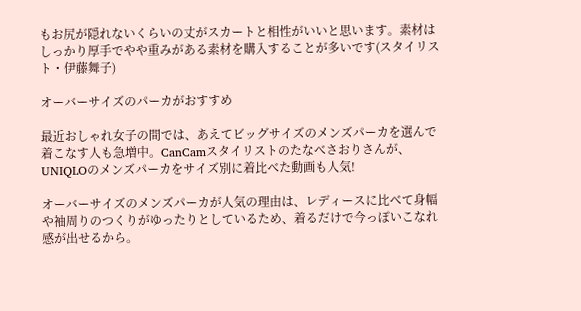もお尻が隠れないくらいの丈がスカートと相性がいいと思います。素材はしっかり厚手でやや重みがある素材を購入することが多いです(スタイリスト・伊藤舞子)

オーバーサイズのパーカがおすすめ

最近おしゃれ女子の間では、あえてビッグサイズのメンズパーカを選んで着こなす人も急増中。CanCamスタイリストのたなべさおりさんが、UNIQLOのメンズパーカをサイズ別に着比べた動画も人気!

オーバーサイズのメンズパーカが人気の理由は、レディースに比べて身幅や袖周りのつくりがゆったりとしているため、着るだけで今っぽいこなれ感が出せるから。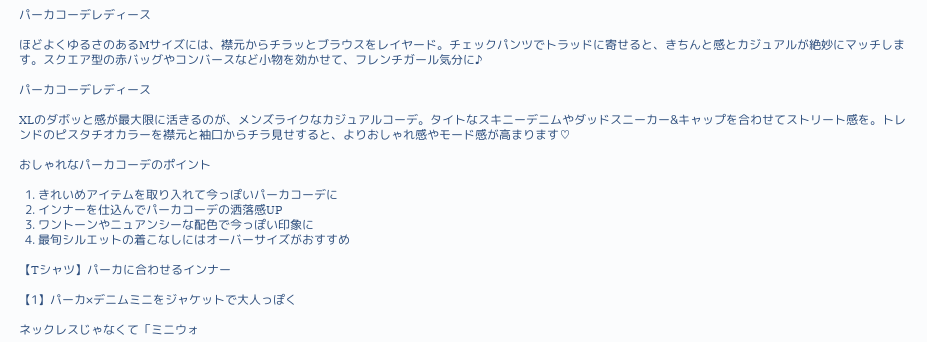パーカコーデレディース

ほどよくゆるさのあるMサイズには、襟元からチラッとブラウスをレイヤード。チェックパンツでトラッドに寄せると、きちんと感とカジュアルが絶妙にマッチします。スクエア型の赤バッグやコンバースなど小物を効かせて、フレンチガール気分に♪

パーカコーデレディース

XLのダボッと感が最大限に活きるのが、メンズライクなカジュアルコーデ。タイトなスキニーデニムやダッドスニーカー&キャップを合わせてストリート感を。トレンドのピスタチオカラーを襟元と袖口からチラ見せすると、よりおしゃれ感やモード感が高まります♡

おしゃれなパーカコーデのポイント

  1. きれいめアイテムを取り入れて今っぽいパーカコーデに
  2. インナーを仕込んでパーカコーデの洒落感UP
  3. ワントーンやニュアンシーな配色で今っぽい印象に
  4. 最旬シルエットの着こなしにはオーバーサイズがおすすめ

【Tシャツ】パーカに合わせるインナー

【1】パーカ×デニムミニをジャケットで大人っぽく

ネックレスじゃなくて「ミニウォ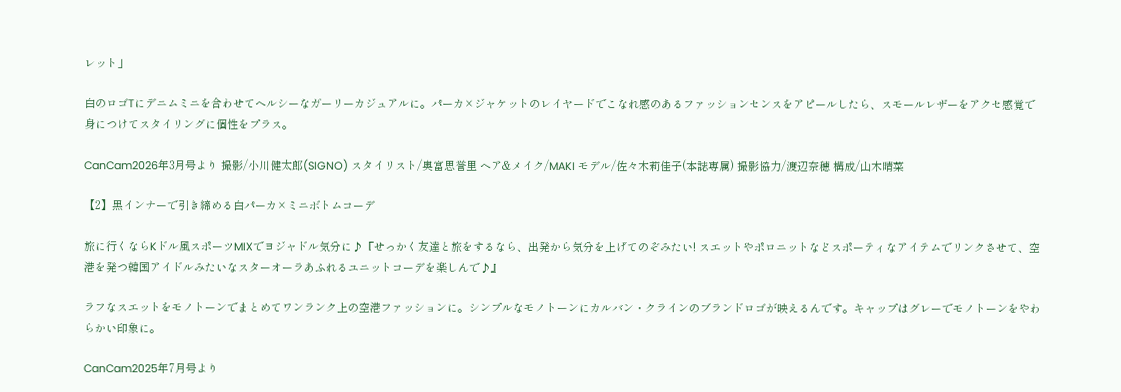レット」

白のロゴTにデニムミニを合わせてヘルシーなガーリーカジュアルに。パーカ×ジャケットのレイヤードでこなれ感のあるファッションセンスをアピールしたら、スモールレザーをアクセ感覚で身につけてスタイリングに個性をプラス。

CanCam2026年3月号より 撮影/小川健太郎(SIGNO) スタイリスト/奥富思誉里 ヘア&メイク/MAKI モデル/佐々木莉佳子(本誌専属) 撮影協力/渡辺奈穂 構成/山木晴菜

【2】黒インナーで引き締める白パーカ×ミニボトムコーデ

旅に行くならKドル風スポーツMIXでヨジャドル気分に♪『せっかく友達と旅をするなら、出発から気分を上げてのぞみたい! スエットやポロニットなどスポーティなアイテムでリンクさせて、空港を発つ韓国アイドルみたいなスターオーラあふれるユニットコーデを楽しんで♪』

ラフなスエットをモノトーンでまとめてワンランク上の空港ファッションに。シンプルなモノトーンにカルバン・クラインのブランドロゴが映えるんです。キャップはグレーでモノトーンをやわらかい印象に。

CanCam2025年7月号より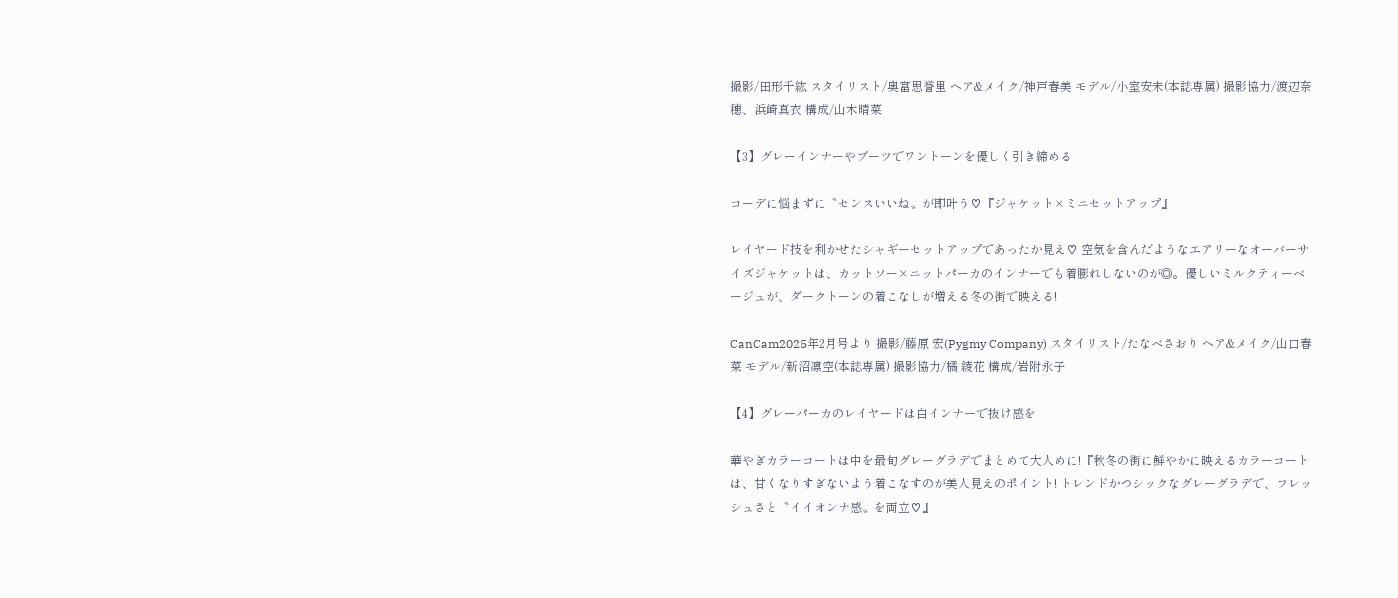撮影/田形千紘 スタイリスト/奥富思誉里 ヘア&メイク/神戸春美 モデル/小室安未(本誌専属) 撮影協力/渡辺奈穂、浜崎真衣 構成/山木晴菜

【3】グレーインナーやブーツでワントーンを優しく引き締める

コーデに悩まずに〝センスいいね〟が即叶う♡『ジャケット×ミニセットアップ』

レイヤード技を利かせたシャギーセットアップであったか見え♡ 空気を含んだようなエアリーなオーバーサイズジャケットは、カットソー×ニットパーカのインナーでも着膨れしないのが◎。優しいミルクティーベージュが、ダークトーンの着こなしが増える冬の街で映える!

CanCam2025年2月号より 撮影/藤原 宏(Pygmy Company) スタイリスト/たなべさおり ヘア&メイク/山口春菜 モデル/新沼凛空(本誌専属) 撮影協力/橘 綾花 構成/岩附永子

【4】グレーパーカのレイヤードは白インナーで抜け感を

華やぎカラーコートは中を最旬グレーグラデでまとめて大人めに!『秋冬の街に鮮やかに映えるカラーコートは、甘くなりすぎないよう着こなすのが美人見えのポイント! トレンドかつシックなグレーグラデで、フレッシュさと〝イイオンナ感〟を両立♡』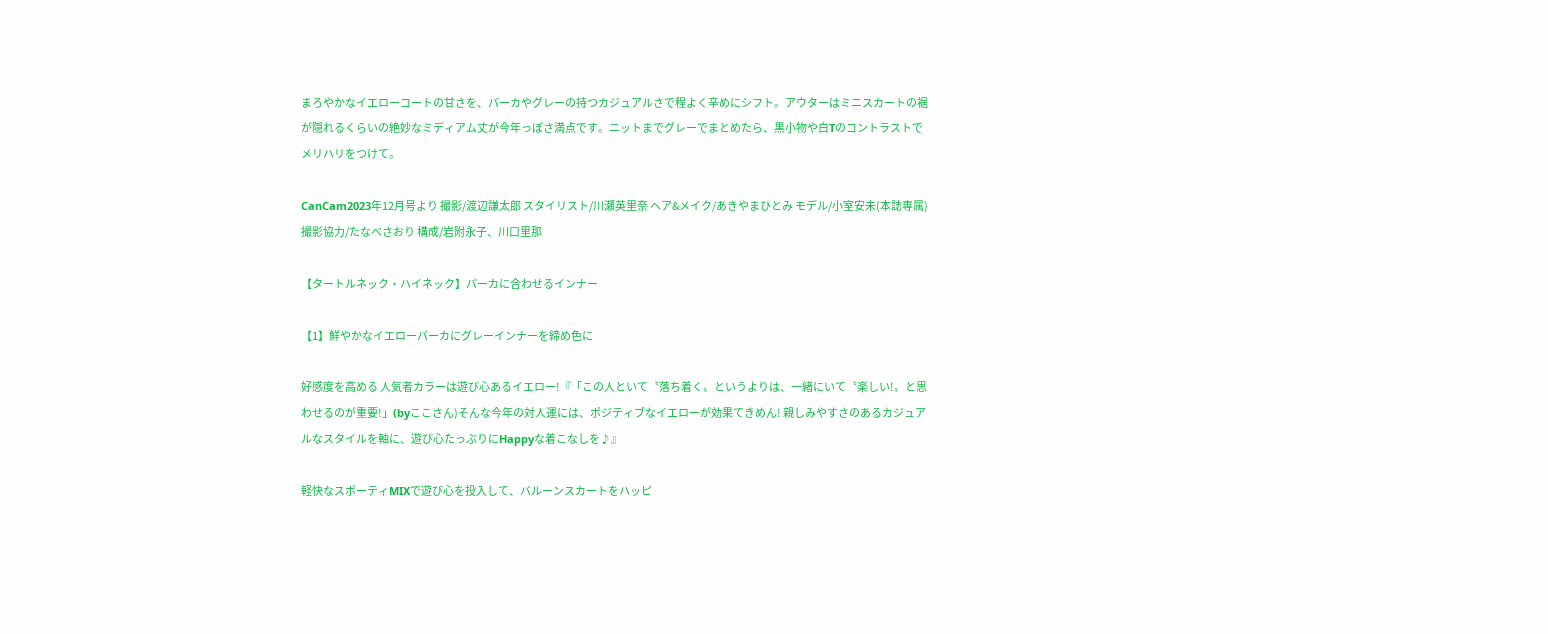まろやかなイエローコートの甘さを、パーカやグレーの持つカジュアルさで程よく辛めにシフト。アウターはミニスカートの裾が隠れるくらいの絶妙なミディアム丈が今年っぽさ満点です。ニットまでグレーでまとめたら、黒小物や白Tのコントラストでメリハリをつけて。

CanCam2023年12月号より 撮影/渡辺謙太郎 スタイリスト/川瀬英里奈 ヘア&メイク/あきやまひとみ モデル/小室安未(本誌専属) 撮影協力/たなべさおり 構成/岩附永子、川口里那

【タートルネック・ハイネック】パーカに合わせるインナー

【1】鮮やかなイエローパーカにグレーインナーを締め色に

好感度を高める 人気者カラーは遊び心あるイエロー!『「この人といて〝落ち着く〟というよりは、一緒にいて〝楽しい!〟と思わせるのが重要!」(byここさん)そんな今年の対人運には、ポジティブなイエローが効果てきめん! 親しみやすさのあるカジュアルなスタイルを軸に、遊び心たっぷりにHappyな着こなしを♪』

軽快なスポーティMIXで遊び心を投入して、バルーンスカートをハッピ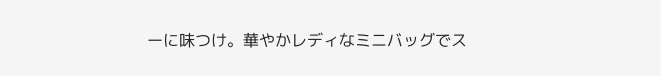ーに味つけ。華やかレディなミニバッグでス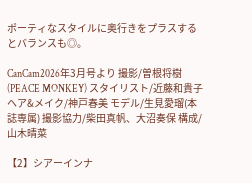ポーティなスタイルに奥行きをプラスするとバランスも◎。

CanCam2026年3月号より 撮影/曽根将樹(PEACE MONKEY) スタイリスト/近藤和貴子 ヘア&メイク/神戸春美 モデル/生見愛瑠(本誌専属) 撮影協力/柴田真帆、大沼奏保 構成/山木晴菜

【2】シアーインナ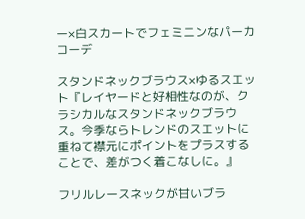ー×白スカートでフェミニンなパーカコーデ

スタンドネックブラウス×ゆるスエット『レイヤードと好相性なのが、クラシカルなスタンドネックブラウス。今季ならトレンドのスエットに重ねて襟元にポイントをプラスすることで、差がつく着こなしに。』

フリルレースネックが甘いブラ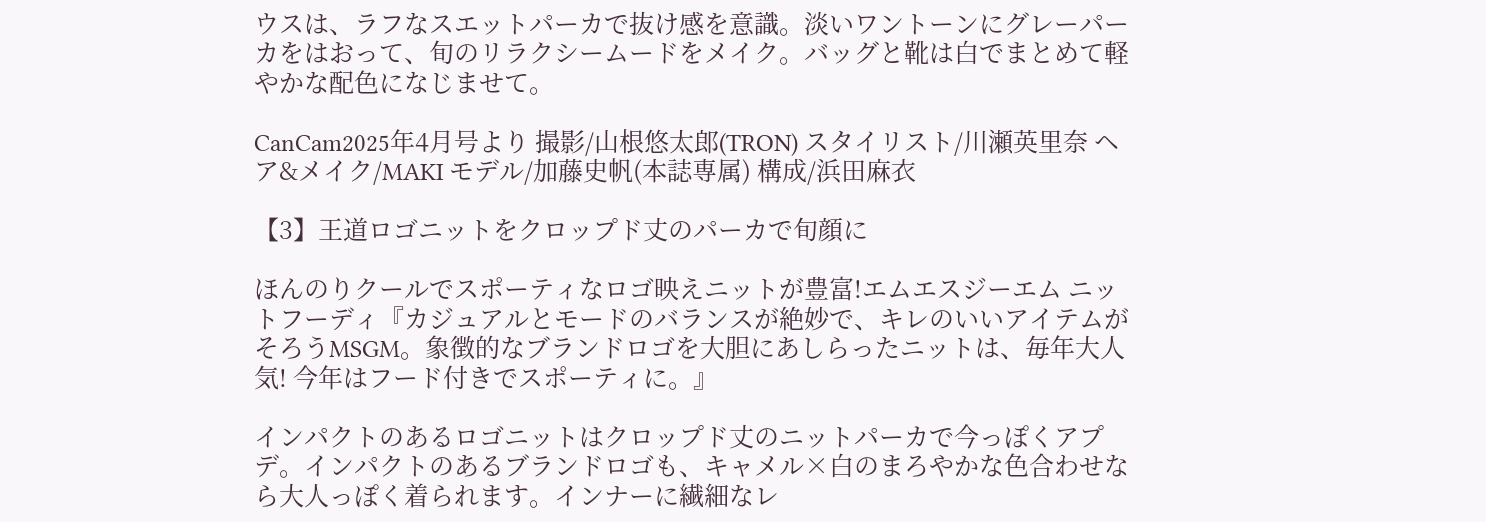ウスは、ラフなスエットパーカで抜け感を意識。淡いワントーンにグレーパーカをはおって、旬のリラクシームードをメイク。バッグと靴は白でまとめて軽やかな配色になじませて。

CanCam2025年4月号より 撮影/山根悠太郎(TRON) スタイリスト/川瀬英里奈 ヘア&メイク/MAKI モデル/加藤史帆(本誌専属) 構成/浜田麻衣

【3】王道ロゴニットをクロップド丈のパーカで旬顔に

ほんのりクールでスポーティなロゴ映えニットが豊富!エムエスジーエム ニットフーディ『カジュアルとモードのバランスが絶妙で、キレのいいアイテムがそろうMSGM。象徴的なブランドロゴを大胆にあしらったニットは、毎年大人気! 今年はフード付きでスポーティに。』

インパクトのあるロゴニットはクロップド丈のニットパーカで今っぽくアプデ。インパクトのあるブランドロゴも、キャメル×白のまろやかな色合わせなら大人っぽく着られます。インナーに繊細なレ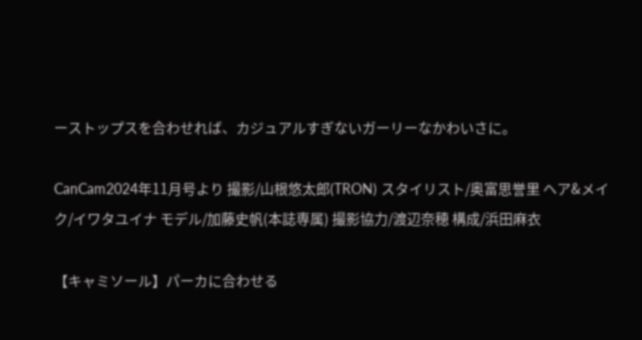ーストップスを合わせれば、カジュアルすぎないガーリーなかわいさに。

CanCam2024年11月号より 撮影/山根悠太郎(TRON) スタイリスト/奥富思誉里 ヘア&メイク/イワタユイナ モデル/加藤史帆(本誌専属) 撮影協力/渡辺奈穂 構成/浜田麻衣

【キャミソール】パーカに合わせる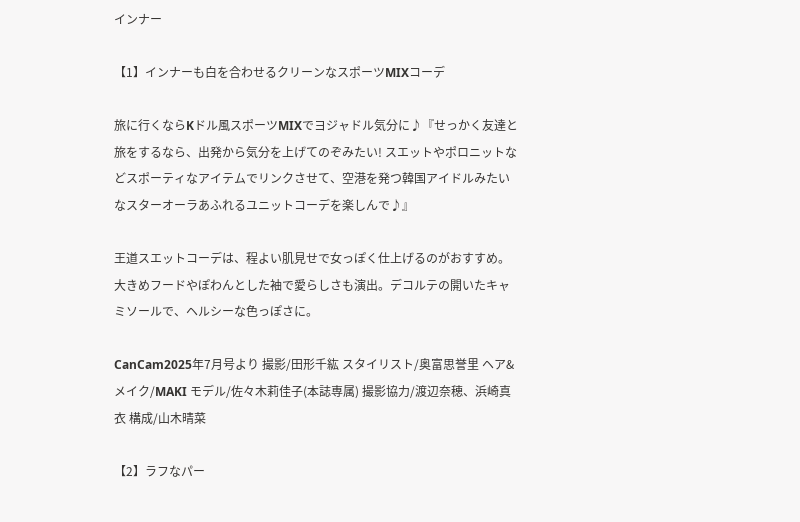インナー

【1】インナーも白を合わせるクリーンなスポーツMIXコーデ

旅に行くならKドル風スポーツMIXでヨジャドル気分に♪『せっかく友達と旅をするなら、出発から気分を上げてのぞみたい! スエットやポロニットなどスポーティなアイテムでリンクさせて、空港を発つ韓国アイドルみたいなスターオーラあふれるユニットコーデを楽しんで♪』

王道スエットコーデは、程よい肌見せで女っぽく仕上げるのがおすすめ。大きめフードやぽわんとした袖で愛らしさも演出。デコルテの開いたキャミソールで、ヘルシーな色っぽさに。

CanCam2025年7月号より 撮影/田形千紘 スタイリスト/奥富思誉里 ヘア&メイク/MAKI モデル/佐々木莉佳子(本誌専属) 撮影協力/渡辺奈穂、浜崎真衣 構成/山木晴菜

【2】ラフなパー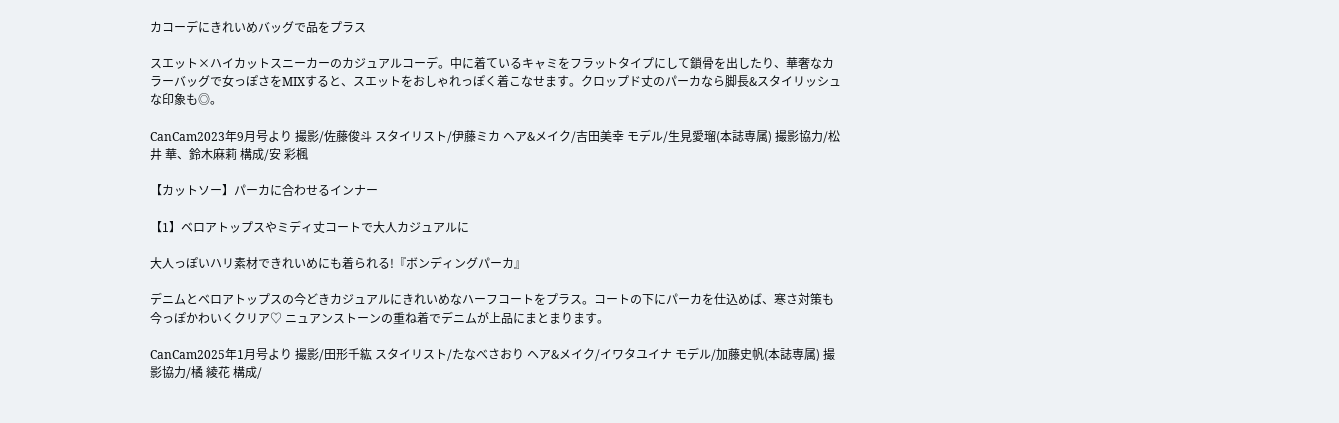カコーデにきれいめバッグで品をプラス

スエット×ハイカットスニーカーのカジュアルコーデ。中に着ているキャミをフラットタイプにして鎖骨を出したり、華奢なカラーバッグで女っぽさをMIXすると、スエットをおしゃれっぽく着こなせます。クロップド丈のパーカなら脚長&スタイリッシュな印象も◎。

CanCam2023年9月号より 撮影/佐藤俊斗 スタイリスト/伊藤ミカ ヘア&メイク/吉田美幸 モデル/生見愛瑠(本誌専属) 撮影協力/松井 華、鈴木麻莉 構成/安 彩楓

【カットソー】パーカに合わせるインナー

【1】ベロアトップスやミディ丈コートで大人カジュアルに

大人っぽいハリ素材できれいめにも着られる!『ボンディングパーカ』

デニムとベロアトップスの今どきカジュアルにきれいめなハーフコートをプラス。コートの下にパーカを仕込めば、寒さ対策も今っぽかわいくクリア♡ ニュアンストーンの重ね着でデニムが上品にまとまります。

CanCam2025年1月号より 撮影/田形千紘 スタイリスト/たなべさおり ヘア&メイク/イワタユイナ モデル/加藤史帆(本誌専属) 撮影協力/橘 綾花 構成/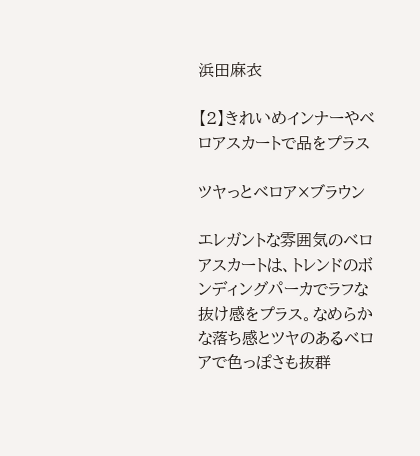浜田麻衣

【2】きれいめインナーやベロアスカートで品をプラス

ツヤっとベロア×ブラウン

エレガントな雰囲気のベロアスカートは、トレンドのボンディングパーカでラフな抜け感をプラス。なめらかな落ち感とツヤのあるベロアで色っぽさも抜群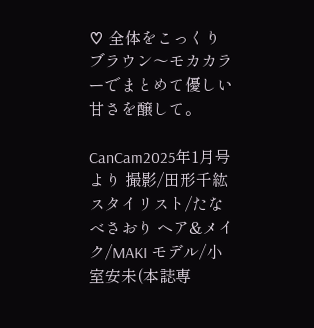♡ 全体をこっくりブラウン〜モカカラーでまとめて優しい甘さを醸して。

CanCam2025年1月号より 撮影/田形千紘 スタイリスト/たなべさおり ヘア&メイク/MAKI モデル/小室安未(本誌専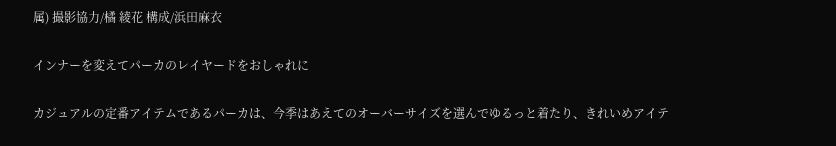属) 撮影協力/橘 綾花 構成/浜田麻衣

インナーを変えてパーカのレイヤードをおしゃれに

カジュアルの定番アイテムであるパーカは、今季はあえてのオーバーサイズを選んでゆるっと着たり、きれいめアイテ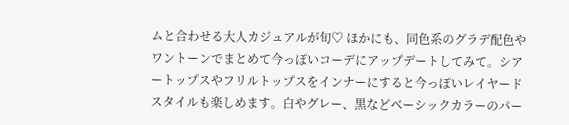ムと合わせる大人カジュアルが旬♡ ほかにも、同色系のグラデ配色やワントーンでまとめて今っぽいコーデにアップデートしてみて。シアートップスやフリルトップスをインナーにすると今っぽいレイヤードスタイルも楽しめます。白やグレー、黒などベーシックカラーのパー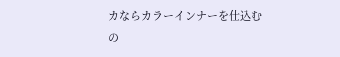カならカラーインナーを仕込むの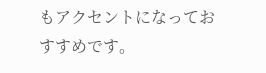もアクセントになっておすすめです。